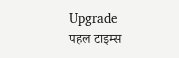Upgrade
पहल टाइम्स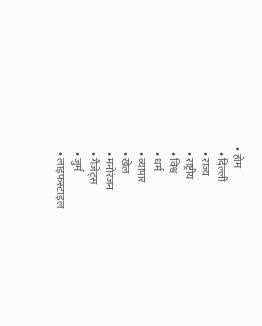• होम
  • दिल्ली
  • राज्य
  • राष्ट्रीय
  • विश्व
  • धर्म
  • व्यापार
  • खेल
  • मनोरंजन
  • गैजेट्स
  • जुर्म
  • लाइफस्टाइल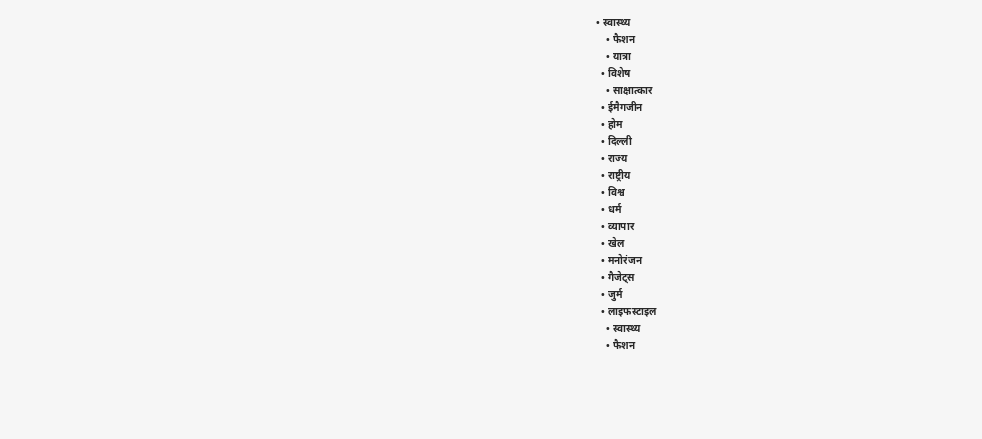• स्वास्थ्य
    • फैशन
    • यात्रा
  • विशेष
    • साक्षात्कार
  • ईमैगजीन
  • होम
  • दिल्ली
  • राज्य
  • राष्ट्रीय
  • विश्व
  • धर्म
  • व्यापार
  • खेल
  • मनोरंजन
  • गैजेट्स
  • जुर्म
  • लाइफस्टाइल
    • स्वास्थ्य
    • फैशन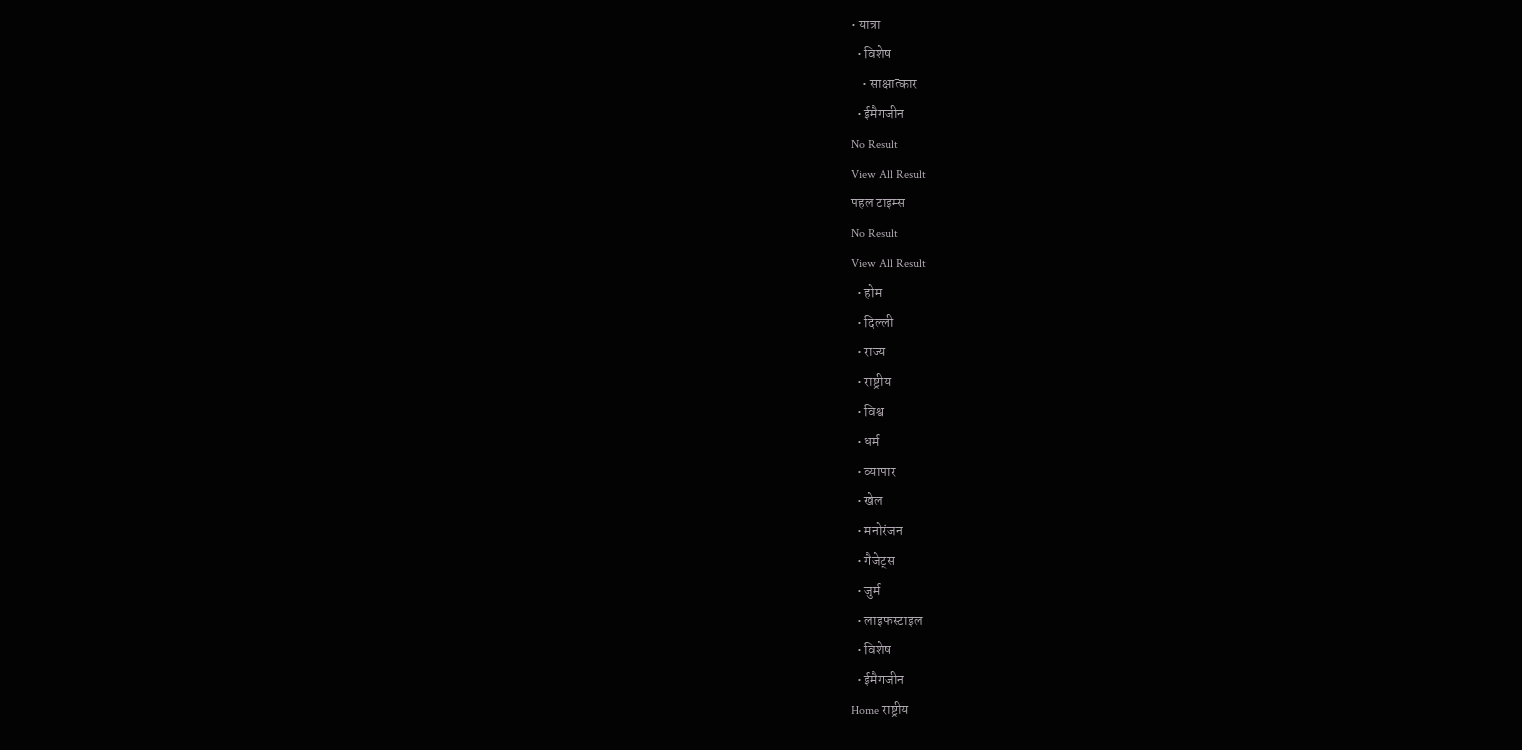• यात्रा
  • विशेष
    • साक्षात्कार
  • ईमैगजीन
No Result
View All Result
पहल टाइम्स
No Result
View All Result
  • होम
  • दिल्ली
  • राज्य
  • राष्ट्रीय
  • विश्व
  • धर्म
  • व्यापार
  • खेल
  • मनोरंजन
  • गैजेट्स
  • जुर्म
  • लाइफस्टाइल
  • विशेष
  • ईमैगजीन
Home राष्ट्रीय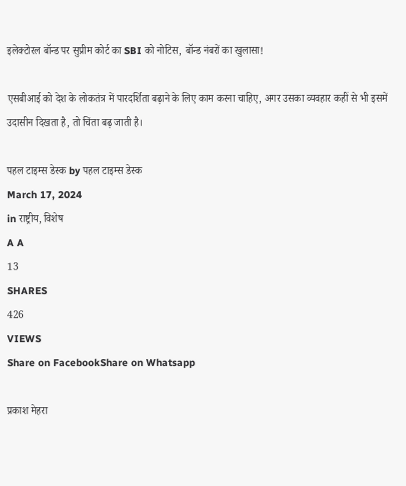इलेक्टोरल बॉन्ड पर सुप्रीम कोर्ट का SBI को नोटिस, बॉन्ड नंबरों का खुलासा!

एसबीआई को देश के लोकतंत्र में पारदर्शिता बढ़ाने के लिए काम करना चाहिए, अगर उसका व्यवहार कहीं से भी इसमें उदासीन दिखता है, तो चिंता बढ़ जाती है।

पहल टाइम्स डेस्क by पहल टाइम्स डेस्क
March 17, 2024
in राष्ट्रीय, विशेष
A A
13
SHARES
426
VIEWS
Share on FacebookShare on Whatsapp

प्रकाश मेहरा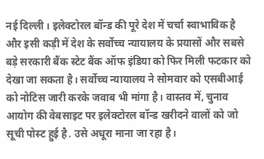नई दिल्ली। इलेक्टोरल बॉन्ड की पूरे देश में चर्चा स्वाभाविक है और इसी कड़ी में देश के सर्वोच्च न्यायालय के प्रयासों और सबसे बड़े सरकारी बैंक स्टेट बैंक ऑफ इंडिया को फिर मिली फटकार को देखा जा सकता है। सर्वोच्च न्यायालय ने सोमवार को एसबीआई को नोटिस जारी करके जवाब भी मांगा है। वास्तव में, चुनाव आयोग की वेबसाइट पर इलेक्टोरल बॉन्ड खरीदने वालों को जो सूची पोस्ट हुई है. उसे अधूरा माना जा रहा है।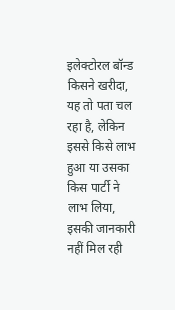इलेक्टोरल बॉन्ड किसने खरीदा, यह तो पता चल रहा है, लेकिन इससे किसे लाभ हुआ या उसका किस पार्टी ने लाभ लिया, इसकी जानकारी नहीं मिल रही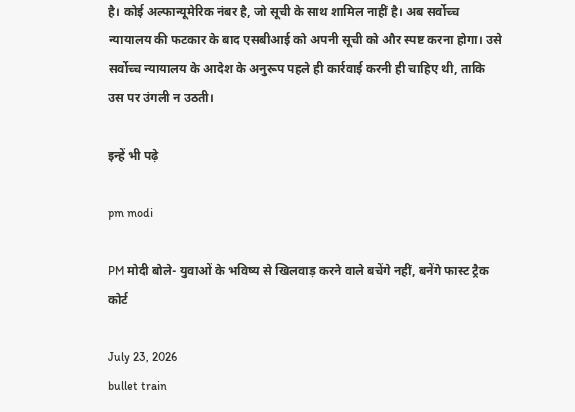है। कोई अल्फान्यूमेरिक नंबर है, जो सूची के साथ शामिल नाहीं है। अब सर्वोच्च न्यायालय की फटकार के बाद एसबीआई को अपनी सूची को और स्पष्ट करना होगा। उसे सर्वोच्च न्यायालय के आदेश के अनुरूप पहले ही कार्रवाई करनी ही चाहिए थी, ताकि उस पर उंगली न उठती।

इन्हें भी पढ़े

pm modi

PM मोदी बोले- युवाओं के भविष्य से खिलवाड़ करने वाले बचेंगे नहीं, बनेंगे फास्ट ट्रैक कोर्ट

July 23, 2026
bullet train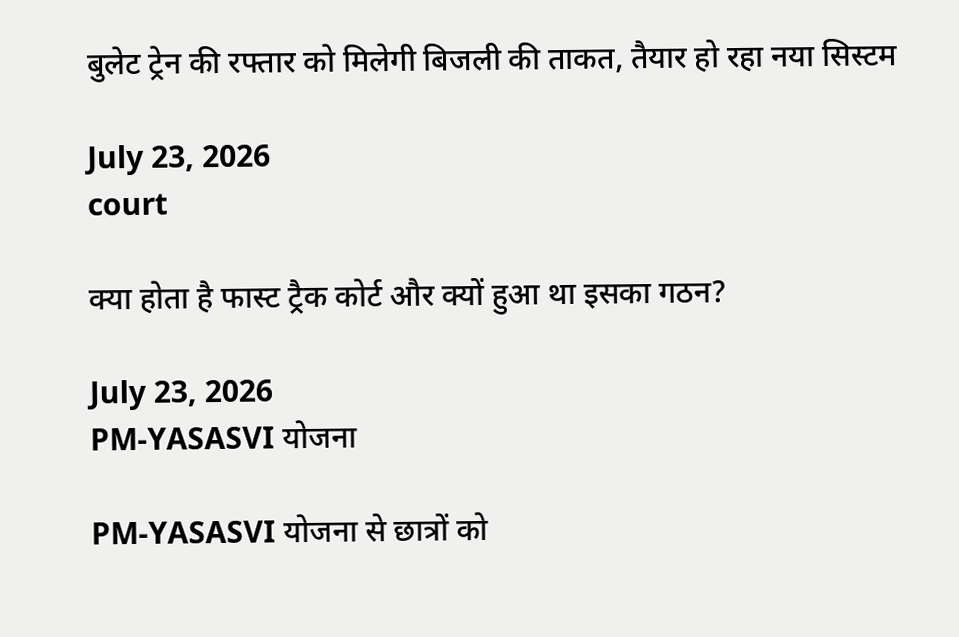बुलेट ट्रेन की रफ्तार को मिलेगी बिजली की ताकत, तैयार हो रहा नया सिस्टम

July 23, 2026
court

क्या होता है फास्ट ट्रैक कोर्ट और क्यों हुआ था इसका गठन?

July 23, 2026
PM-YASASVI योजना

PM-YASASVI योजना से छात्रों को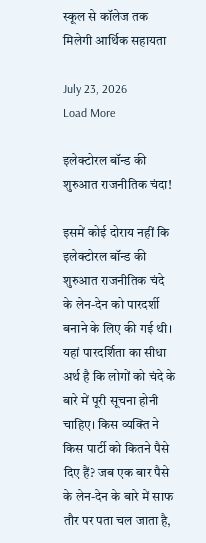स्कूल से कॉलेज तक मिलेगी आर्थिक सहायता

July 23, 2026
Load More

इलेक्टोरल बॉन्ड की शुरुआत राजनीतिक चंदा!

इसमें कोई दोराय नहीं कि इलेक्टोरल बॉन्ड की शुरुआत राजनीतिक चंदे के लेन-देन को पारदर्शी बनाने के लिए की गई थी। यहां पारदर्शिता का सीधा अर्थ है कि लोगों को चंदे के बारे में पूरी सूचना होनी चाहिए। किस व्यक्ति ने किस पार्टी को कितने पैसे दिए हैं? जब एक बार पैसे के लेन-देन के बारे में साफ तौर पर पता चल जाता है,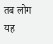तब लोग यह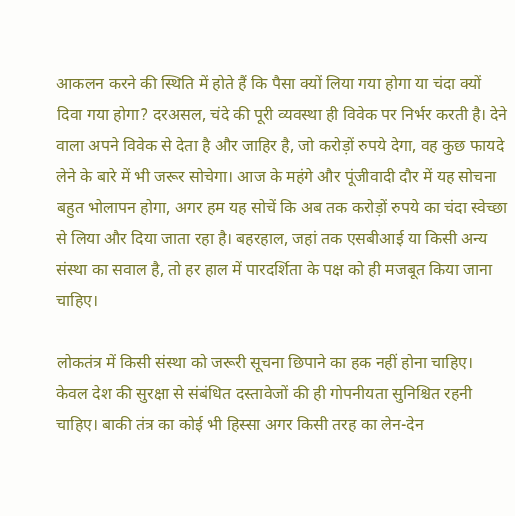आकलन करने की स्थिति में होते हैं कि पैसा क्यों लिया गया होगा या चंदा क्यों दिवा गया होगा? दरअसल, चंदे की पूरी व्यवस्था ही विवेक पर निर्भर करती है। देने वाला अपने विवेक से देता है और जाहिर है, जो करोड़ों रुपये देगा, वह कुछ फायदे लेने के बारे में भी जरूर सोचेगा। आज के महंगे और पूंजीवादी दौर में यह सोचना बहुत भोलापन होगा, अगर हम यह सोचें कि अब तक करोड़ों रुपये का चंदा स्वेच्छा से लिया और दिया जाता रहा है। बहरहाल, जहां तक एसबीआई या किसी अन्य संस्था का सवाल है, तो हर हाल में पारदर्शिता के पक्ष को ही मजबूत किया जाना चाहिए।

लोकतंत्र में किसी संस्था को जरूरी सूचना छिपाने का हक नहीं होना चाहिए। केवल देश की सुरक्षा से संबंधित दस्तावेजों की ही गोपनीयता सुनिश्चित रहनी चाहिए। बाकी तंत्र का कोई भी हिस्सा अगर किसी तरह का लेन-देन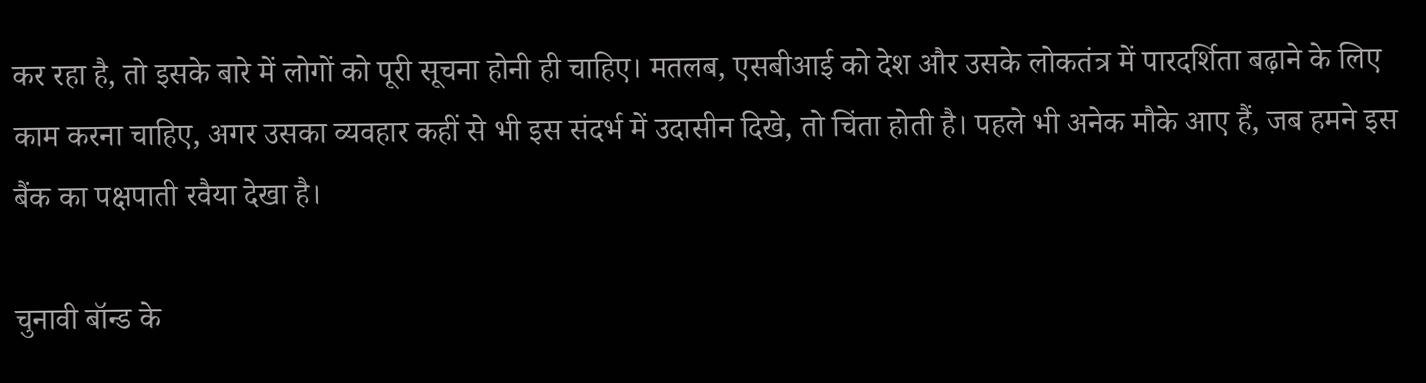कर रहा है, तो इसके बारे में लोगों को पूरी सूचना होनी ही चाहिए। मतलब, एसबीआई को देश और उसके लोकतंत्र में पारदर्शिता बढ़ाने के लिए काम करना चाहिए, अगर उसका व्यवहार कहीं से भी इस संदर्भ में उदासीन दिखे, तो चिंता होती है। पहले भी अनेक मौके आए हैं, जब हमने इस बैंक का पक्षपाती रवैया देखा है।

चुनावी बॉन्ड के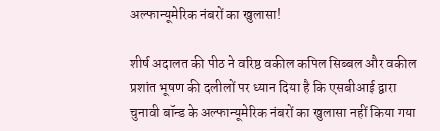अल्फान्यूमेरिक नंबरों का खुलासा!

शीर्ष अदालत की पीठ ने वरिष्ठ वकील कपिल सिब्बल और वकील प्रशांत भूषण की दलीलों पर ध्यान दिया है कि एसबीआई द्वारा चुनावी बॉन्ड के अल्फान्यूमेरिक नंबरों का खुलासा नहीं किया गया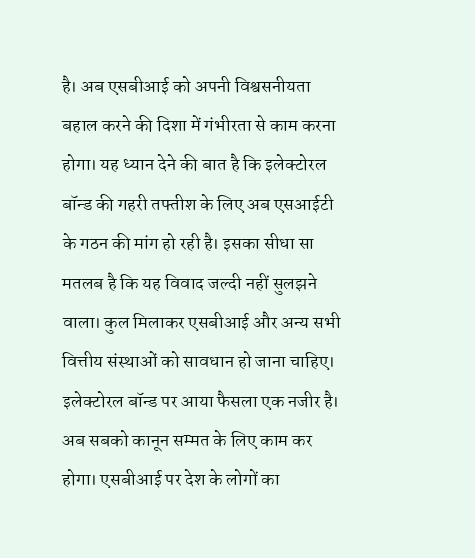है। अब एसबीआई को अपनी विश्वसनीयता बहाल करने की दिशा में गंभीरता से काम करना होगा। यह ध्यान देने की बात है कि इलेक्टोरल बॉन्ड की गहरी तफ्तीश के लिए अब एसआईटी के गठन की मांग हो रही है। इसका सीधा सा मतलब है कि यह विवाद जल्दी नहीं सुलझने वाला। कुल मिलाकर एसबीआई और अन्य सभी वित्तीय संस्थाओं को सावधान हो जाना चाहिए। इलेक्टोरल बॉन्ड पर आया फैसला एक नजीर है। अब सबको कानून सम्मत के लिए काम कर होगा। एसबीआई पर देश के लोगों का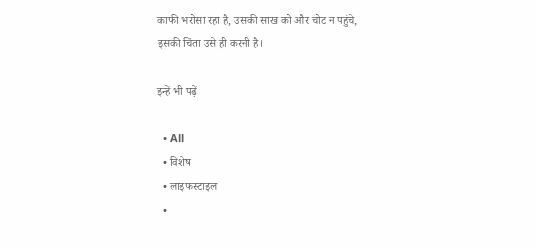काफी भरोसा रहा है, उसकी साख को और चोट न पहुंचे, इसकी चिंता उसे ही करनी है।

इन्हें भी पढ़ें

  • All
  • विशेष
  • लाइफस्टाइल
  •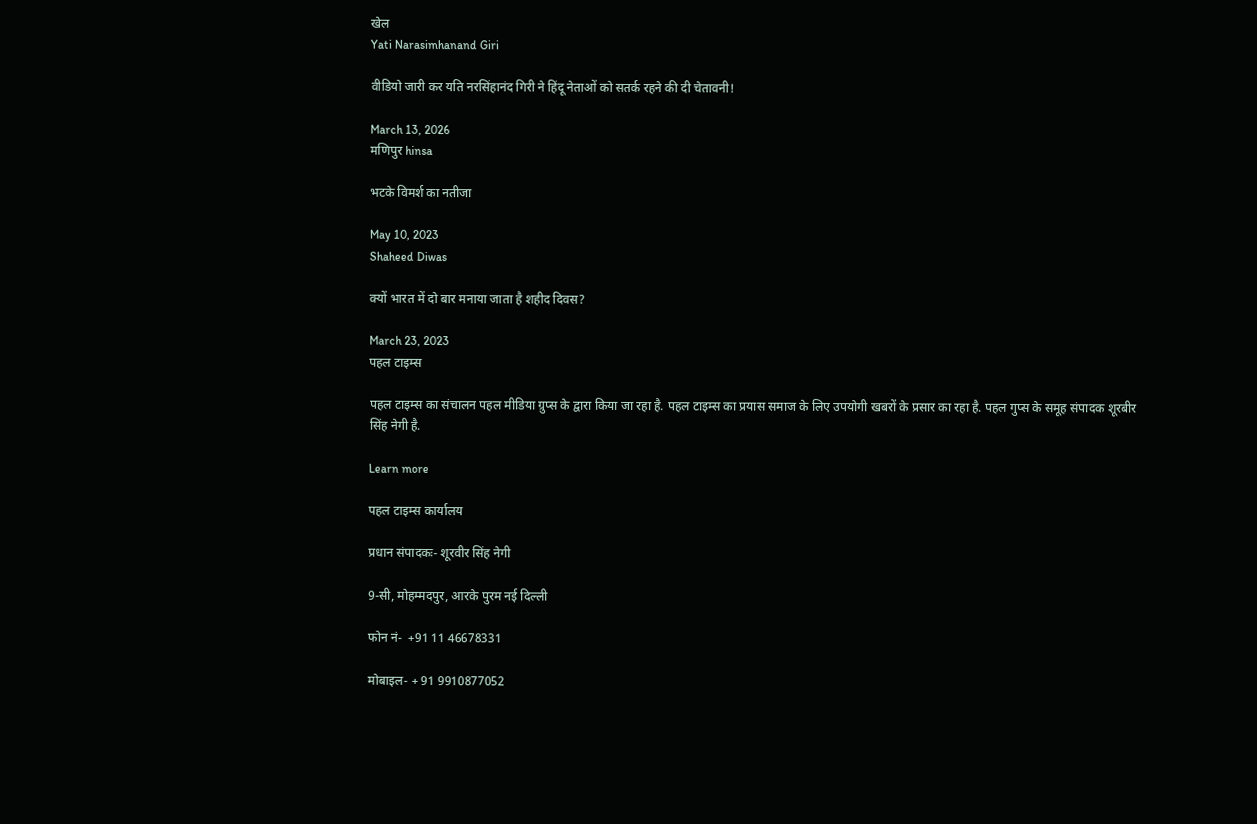खेल
Yati Narasimhanand Giri

वीडियो जारी कर यति नरसिंहानंद गिरी ने हिंदू नेताओं को सतर्क रहने की दी चेतावनी!

March 13, 2026
मणिपुर hinsa

भटके विमर्श का नतीजा

May 10, 2023
Shaheed Diwas

क्‍यों भारत में दो बार मनाया जाता है शहीद दिवस?

March 23, 2023
पहल टाइम्स

पहल टाइम्स का संचालन पहल मीडिया ग्रुप्स के द्वारा किया जा रहा है. पहल टाइम्स का प्रयास समाज के लिए उपयोगी खबरों के प्रसार का रहा है. पहल गुप्स के समूह संपादक शूरबीर सिंह नेगी है.

Learn more

पहल टाइम्स कार्यालय

प्रधान संपादकः- शूरवीर सिंह नेगी

9-सी, मोहम्मदपुर, आरके पुरम नई दिल्ली

फोन नं-  +91 11 46678331

मोबाइल- + 91 9910877052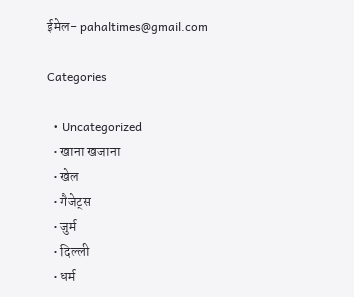ईमेल- pahaltimes@gmail.com

Categories

  • Uncategorized
  • खाना खजाना
  • खेल
  • गैजेट्स
  • जुर्म
  • दिल्ली
  • धर्म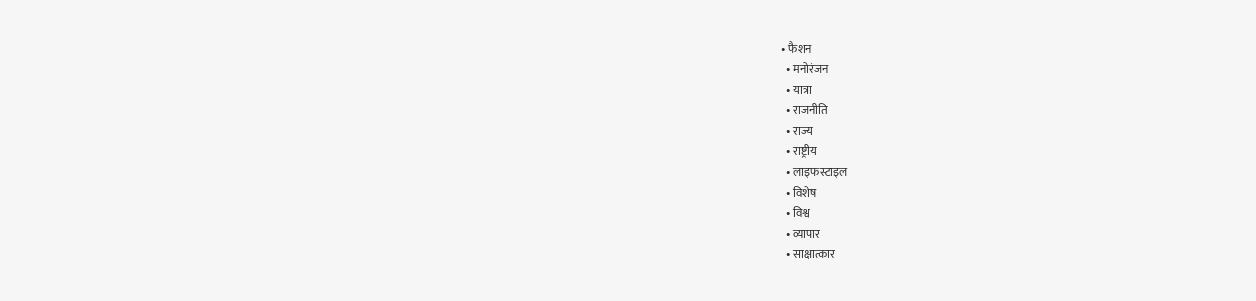• फैशन
  • मनोरंजन
  • यात्रा
  • राजनीति
  • राज्य
  • राष्ट्रीय
  • लाइफस्टाइल
  • विशेष
  • विश्व
  • व्यापार
  • साक्षात्कार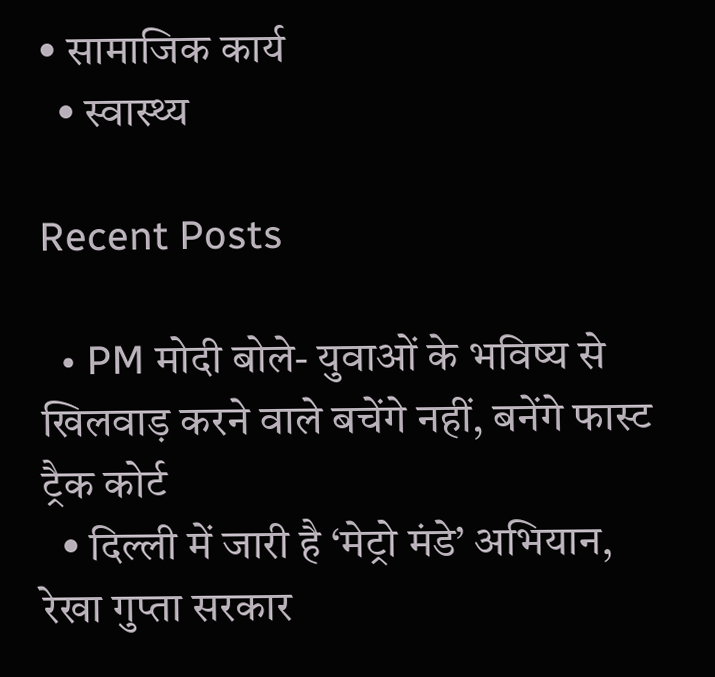• सामाजिक कार्य
  • स्वास्थ्य

Recent Posts

  • PM मोदी बोले- युवाओं के भविष्य से खिलवाड़ करने वाले बचेंगे नहीं, बनेंगे फास्ट ट्रैक कोर्ट
  • दिल्ली में जारी है ‘मेट्रो मंडे’ अभियान, रेखा गुप्ता सरकार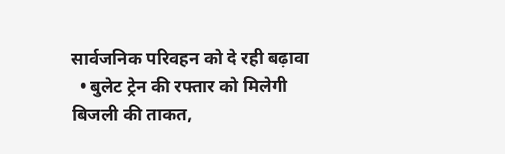सार्वजनिक परिवहन को दे रही बढ़ावा
  • बुलेट ट्रेन की रफ्तार को मिलेगी बिजली की ताकत,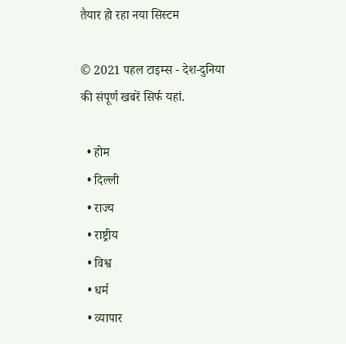तैयार हो रहा नया सिस्टम

© 2021 पहल टाइम्स - देश-दुनिया की संपूर्ण खबरें सिर्फ यहां.

  • होम
  • दिल्ली
  • राज्य
  • राष्ट्रीय
  • विश्व
  • धर्म
  • व्यापार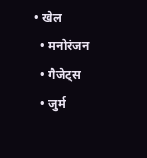• खेल
  • मनोरंजन
  • गैजेट्स
  • जुर्म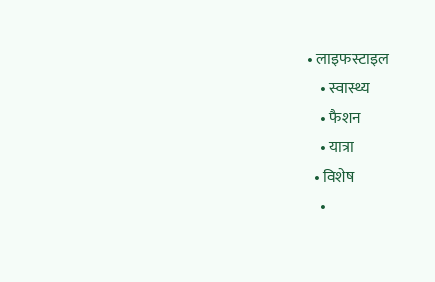• लाइफस्टाइल
    • स्वास्थ्य
    • फैशन
    • यात्रा
  • विशेष
    •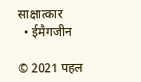साक्षात्कार
  • ईमैगजीन

© 2021 पहल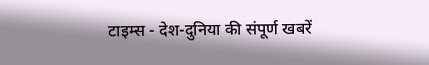टाइम्स - देश-दुनिया की संपूर्ण खबरें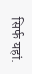सिर्फ यहां.